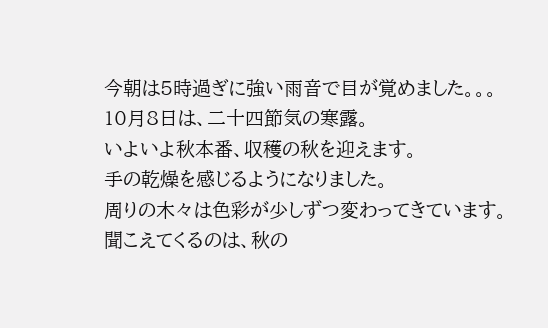今朝は5時過ぎに強い雨音で目が覚めました。。。
10月8日は、二十四節気の寒露。
いよいよ秋本番、収穫の秋を迎えます。
手の乾燥を感じるようになりました。
周りの木々は色彩が少しずつ変わってきています。
聞こえてくるのは、秋の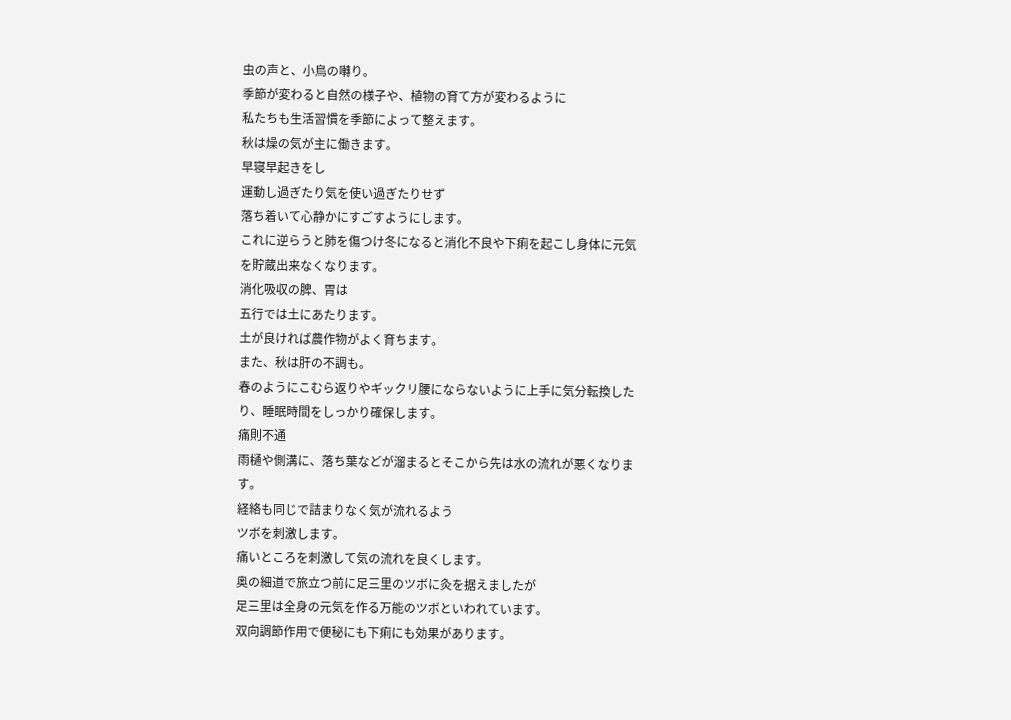虫の声と、小鳥の囀り。
季節が変わると自然の様子や、植物の育て方が変わるように
私たちも生活習慣を季節によって整えます。
秋は燥の気が主に働きます。
早寝早起きをし
運動し過ぎたり気を使い過ぎたりせず
落ち着いて心静かにすごすようにします。
これに逆らうと肺を傷つけ冬になると消化不良や下痢を起こし身体に元気を貯蔵出来なくなります。
消化吸収の脾、胃は
五行では土にあたります。
土が良ければ農作物がよく育ちます。
また、秋は肝の不調も。
春のようにこむら返りやギックリ腰にならないように上手に気分転換したり、睡眠時間をしっかり確保します。
痛則不通
雨樋や側溝に、落ち葉などが溜まるとそこから先は水の流れが悪くなります。
経絡も同じで詰まりなく気が流れるよう
ツボを刺激します。
痛いところを刺激して気の流れを良くします。
奥の細道で旅立つ前に足三里のツボに灸を据えましたが
足三里は全身の元気を作る万能のツボといわれています。
双向調節作用で便秘にも下痢にも効果があります。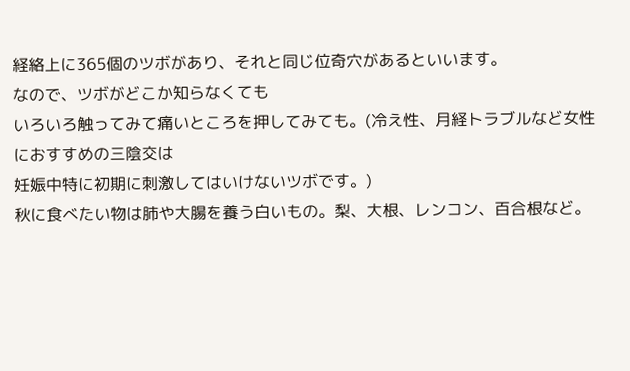経絡上に365個のツボがあり、それと同じ位奇穴があるといいます。
なので、ツボがどこか知らなくても
いろいろ触ってみて痛いところを押してみても。(冷え性、月経トラブルなど女性におすすめの三陰交は
妊娠中特に初期に刺激してはいけないツボです。)
秋に食べたい物は肺や大腸を養う白いもの。梨、大根、レンコン、百合根など。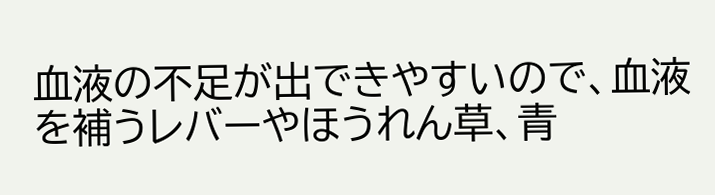血液の不足が出できやすいので、血液を補うレバーやほうれん草、青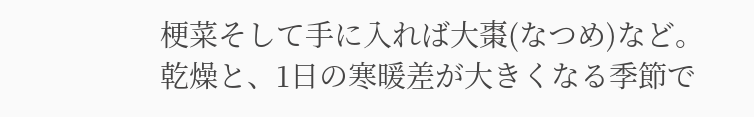梗菜そして手に入れば大棗(なつめ)など。
乾燥と、1日の寒暖差が大きくなる季節で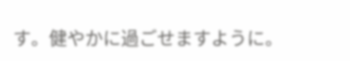す。健やかに過ごせますように。